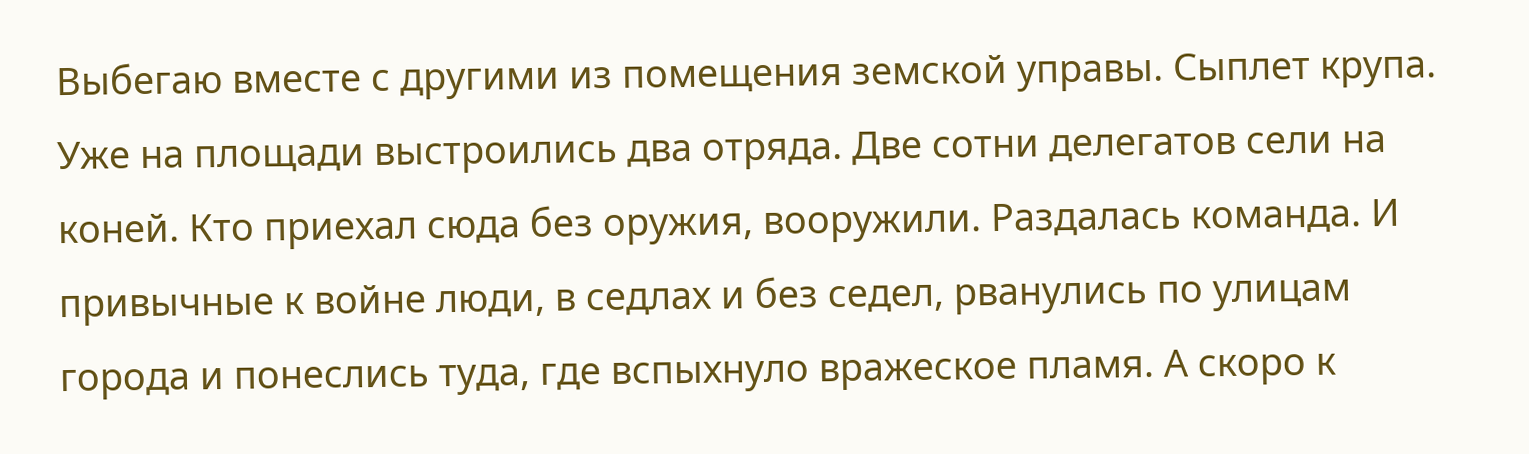Выбегаю вместе с другими из помещения земской управы. Сыплет крупа. Уже на площади выстроились два отряда. Две сотни делегатов сели на коней. Кто приехал сюда без оружия, вооружили. Раздалась команда. И привычные к войне люди, в седлах и без седел, рванулись по улицам города и понеслись туда, где вспыхнуло вражеское пламя. А скоро к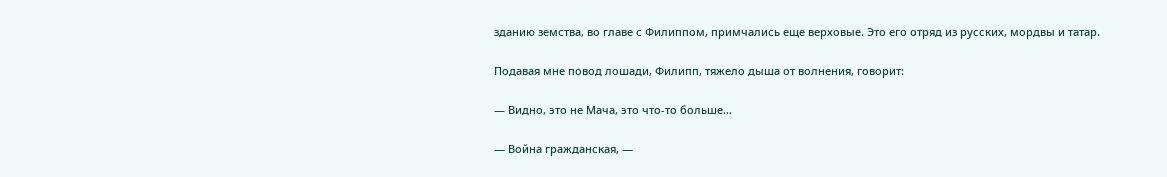зданию земства, во главе с Филиппом, примчались еще верховые. Это его отряд из русских, мордвы и татар.

Подавая мне повод лошади, Филипп, тяжело дыша от волнения, говорит:

— Видно, это не Мача, это что‑то больше…

— Война гражданская, —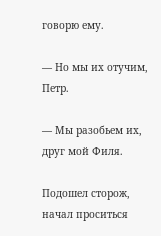говорю ему.

— Но мы их отучим, Петр.

— Мы разобьем их, друг мой Филя.

Подошел сторож, начал проситься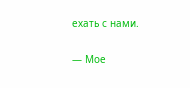ехать с нами.

— Мое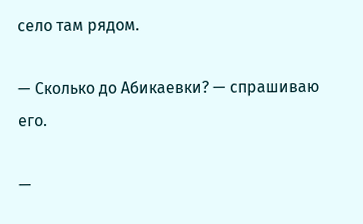село там рядом.

— Сколько до Абикаевки? — спрашиваю его.

—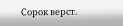Сорок верст.